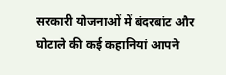सरकारी योजनाओं में बंदरबांट और घोटाले की कई कहानियां आपने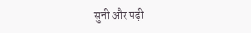सुनी और पढ़ी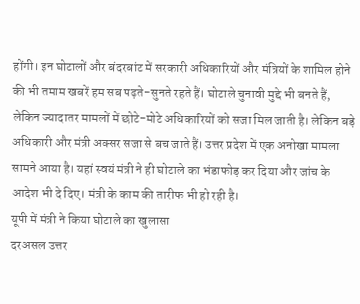होंगी। इन घोटालों और बंदरबांट में सरकारी अधिकारियों और मंत्रियों के शामिल होने की भी तमाम खबरें हम सब पढ़ते-सुनते रहते हैं। घोटाले चुनावी मुद्दे भी बनते हैं, लेकिन ज्यादातर मामलों में छोटे-मोटे अधिकारियों को सजा मिल जाती है। लेकिन बड़े अधिकारी और मंत्री अक्सर सजा से बच जाते हैं। उत्तर प्रदेश में एक अनोखा मामला सामने आया है। यहां स्वयं मंत्री ने ही घोटाले का भंडाफोड़ कर दिया और जांच के आदेश भी दे दिए। मंत्री के काम की तारीफ भी हो रही है।
यूपी में मंत्री ने किया घोटाले का खुलासा
दरअसल उत्तर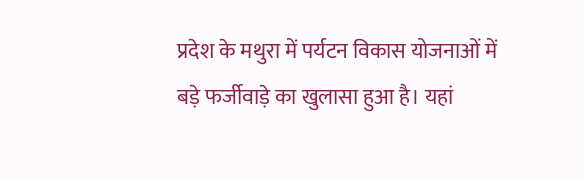प्रदेश के मथुरा में पर्यटन विकास योजनाओं में बड़े फर्जीवाड़े का खुलासा हुआ है। यहां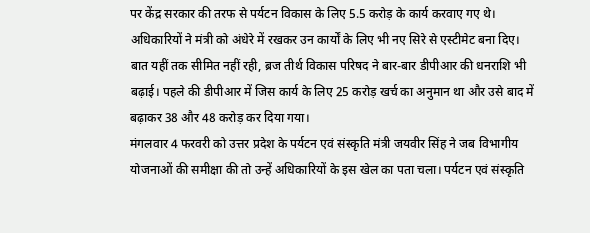पर केंद्र सरकार की तरफ से पर्यटन विकास के लिए 5.5 करोड़ के कार्य करवाए गए थे। अधिकारियों ने मंत्री को अंधेरे में रखकर उन कार्यों के लिए भी नए सिरे से एस्टीमेट बना दिए। बात यहीं तक सीमित नहीं रही, ब्रज तीर्थ विकास परिषद ने बार-बार डीपीआर की धनराशि भी बढ़ाई। पहले की डीपीआर में जिस कार्य के लिए 25 करोड़ खर्च का अनुमान था और उसे बाद में बढ़ाकर 38 और 48 करोड़ कर दिया गया।
मंगलवार 4 फरवरी को उत्तर प्रदेश के पर्यटन एवं संस्कृति मंत्री जयवीर सिंह ने जब विभागीय योजनाओं की समीक्षा की तो उन्हें अधिकारियों के इस खेल का पता चला। पर्यटन एवं संस्कृति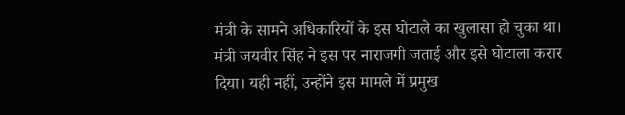मंत्री के सामने अधिकारियों के इस घोटाले का खुलासा हो चुका था। मंत्री जयवीर सिंह ने इस पर नाराजगी जताई और इसे घोटाला करार दिया। यही नहीं, उन्होंने इस मामले में प्रमुख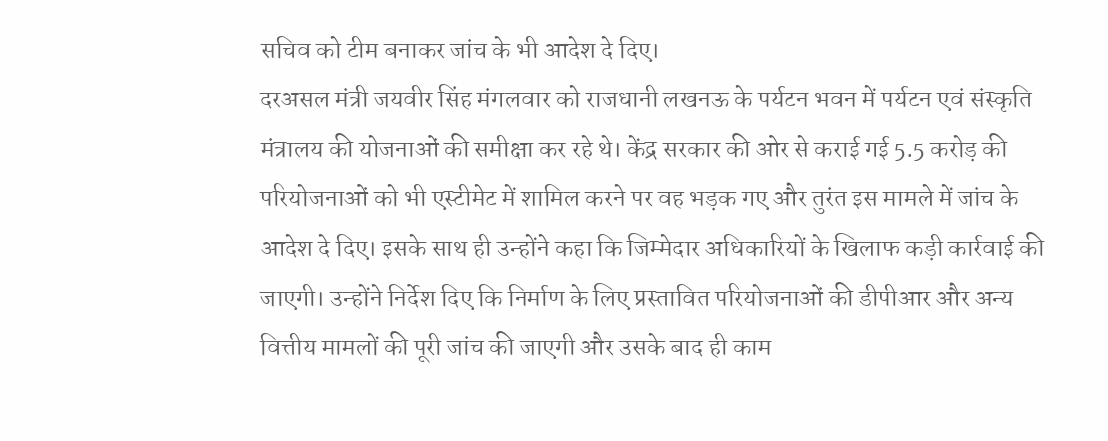सचिव को टीम बनाकर जांच के भी आदेश दे दिए।
दरअसल मंत्री जयवीर सिंह मंगलवार को राजधानी लखनऊ के पर्यटन भवन में पर्यटन एवं संस्कृति मंत्रालय की योजनाओं की समीक्षा कर रहे थे। केंद्र सरकार की ओर से कराई गई 5.5 करोड़ की परियोजनाओं को भी एस्टीमेट में शामिल करने पर वह भड़क गए और तुरंत इस मामले में जांच के आदेश दे दिए। इसके साथ ही उन्होंने कहा कि जिम्मेदार अधिकारियों के खिलाफ कड़ी कार्रवाई की जाएगी। उन्होंने निर्देश दिए कि निर्माण के लिए प्रस्तावित परियोजनाओं की डीपीआर और अन्य वित्तीय मामलों की पूरी जांच की जाएगी और उसके बाद ही काम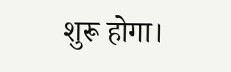शुरू होगा।